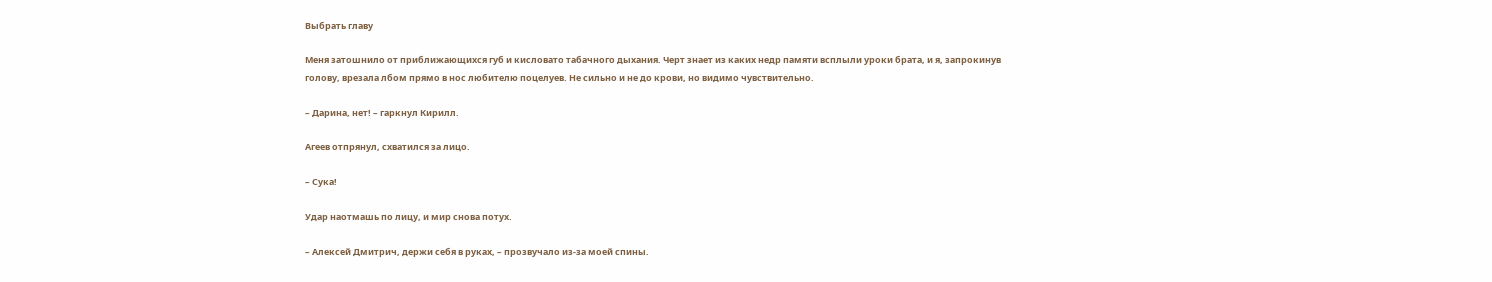Выбрать главу

Меня затошнило от приближающихся губ и кисловато табачного дыхания. Черт знает из каких недр памяти всплыли уроки брата, и я, запрокинув голову, врезала лбом прямо в нос любителю поцелуев. Не сильно и не до крови, но видимо чувствительно.

– Дарина, нет! – гаркнул Кирилл.

Агеев отпрянул, схватился за лицо.

– Сука!

Удар наотмашь по лицу, и мир снова потух.

– Алексей Дмитрич, держи себя в руках, – прозвучало из-за моей спины.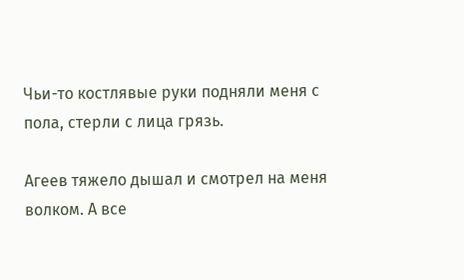Чьи-то костлявые руки подняли меня с пола, стерли с лица грязь.

Агеев тяжело дышал и смотрел на меня волком. А все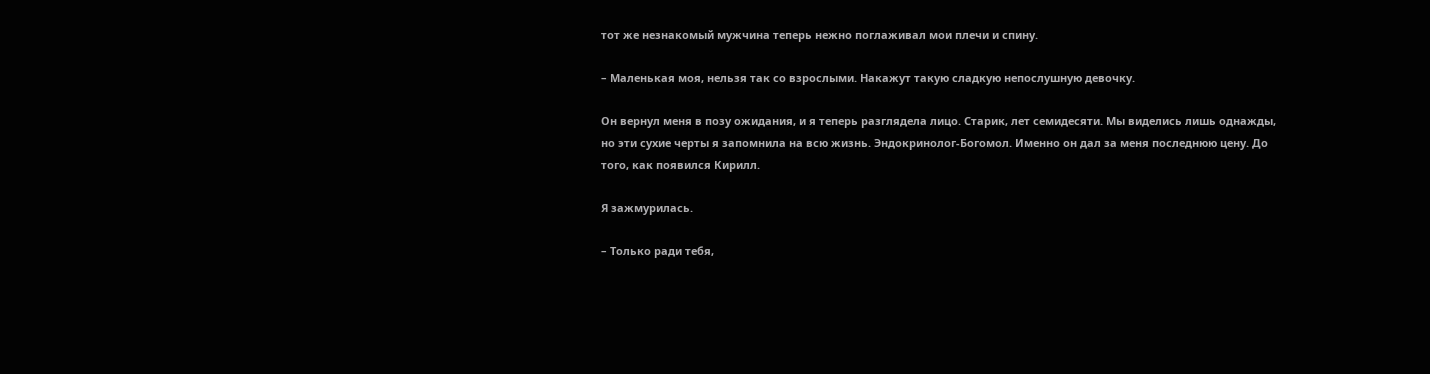тот же незнакомый мужчина теперь нежно поглаживал мои плечи и спину.

– Маленькая моя, нельзя так со взрослыми. Накажут такую сладкую непослушную девочку.

Он вернул меня в позу ожидания, и я теперь разглядела лицо. Старик, лет семидесяти. Мы виделись лишь однажды, но эти сухие черты я запомнила на всю жизнь. Эндокринолог-Богомол. Именно он дал за меня последнюю цену. До того, как появился Кирилл.

Я зажмурилась.

– Только ради тебя,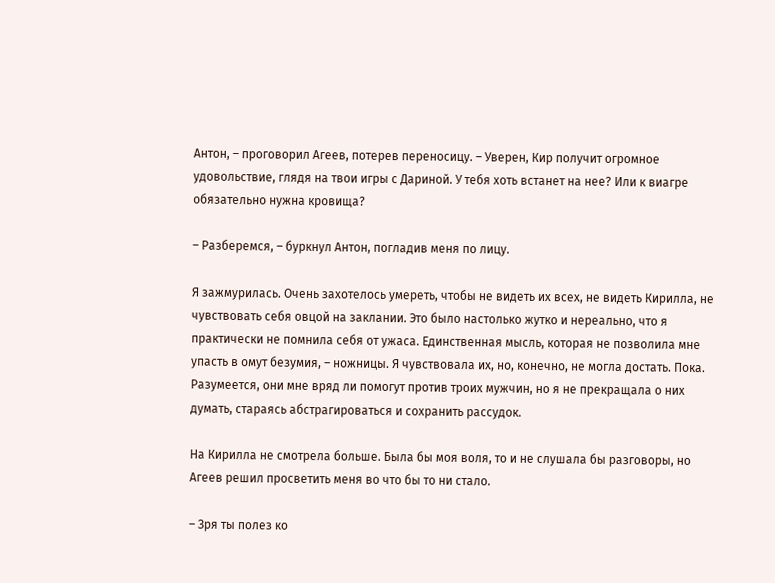Антон, – проговорил Агеев, потерев переносицу. – Уверен, Кир получит огромное удовольствие, глядя на твои игры с Дариной. У тебя хоть встанет на нее? Или к виагре обязательно нужна кровища?

– Разберемся, – буркнул Антон, погладив меня по лицу.

Я зажмурилась. Очень захотелось умереть, чтобы не видеть их всех, не видеть Кирилла, не чувствовать себя овцой на заклании. Это было настолько жутко и нереально, что я практически не помнила себя от ужаса. Единственная мысль, которая не позволила мне упасть в омут безумия, – ножницы. Я чувствовала их, но, конечно, не могла достать. Пока. Разумеется, они мне вряд ли помогут против троих мужчин, но я не прекращала о них думать, стараясь абстрагироваться и сохранить рассудок.

На Кирилла не смотрела больше. Была бы моя воля, то и не слушала бы разговоры, но Агеев решил просветить меня во что бы то ни стало.

– Зря ты полез ко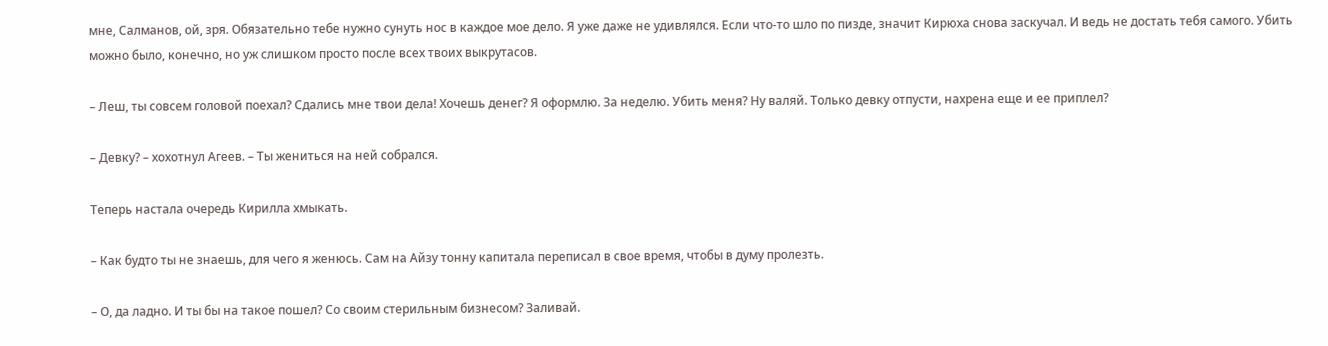мне, Салманов, ой, зря. Обязательно тебе нужно сунуть нос в каждое мое дело. Я уже даже не удивлялся. Если что-то шло по пизде, значит Кирюха снова заскучал. И ведь не достать тебя самого. Убить можно было, конечно, но уж слишком просто после всех твоих выкрутасов.

– Леш, ты совсем головой поехал? Сдались мне твои дела! Хочешь денег? Я оформлю. За неделю. Убить меня? Ну валяй. Только девку отпусти, нахрена еще и ее приплел?

– Девку? – хохотнул Агеев. – Ты жениться на ней собрался.

Теперь настала очередь Кирилла хмыкать.

– Как будто ты не знаешь, для чего я женюсь. Сам на Айзу тонну капитала переписал в свое время, чтобы в думу пролезть.

– О, да ладно. И ты бы на такое пошел? Со своим стерильным бизнесом? Заливай.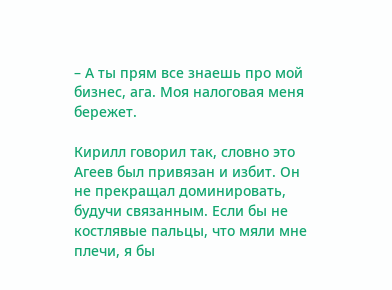– А ты прям все знаешь про мой бизнес, ага. Моя налоговая меня бережет.

Кирилл говорил так, словно это Агеев был привязан и избит. Он не прекращал доминировать, будучи связанным. Если бы не костлявые пальцы, что мяли мне плечи, я бы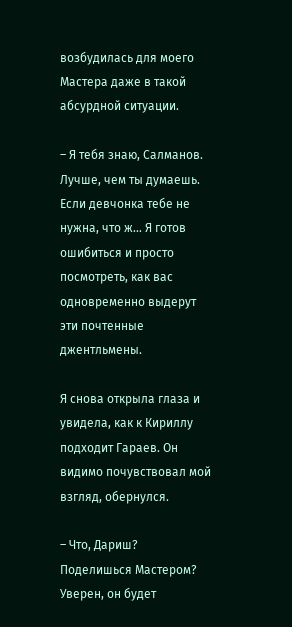возбудилась для моего Мастера даже в такой абсурдной ситуации.

– Я тебя знаю, Салманов. Лучше, чем ты думаешь. Если девчонка тебе не нужна, что ж… Я готов ошибиться и просто посмотреть, как вас одновременно выдерут эти почтенные джентльмены.

Я снова открыла глаза и увидела, как к Кириллу подходит Гараев. Он видимо почувствовал мой взгляд, обернулся.

– Что, Дариш? Поделишься Мастером? Уверен, он будет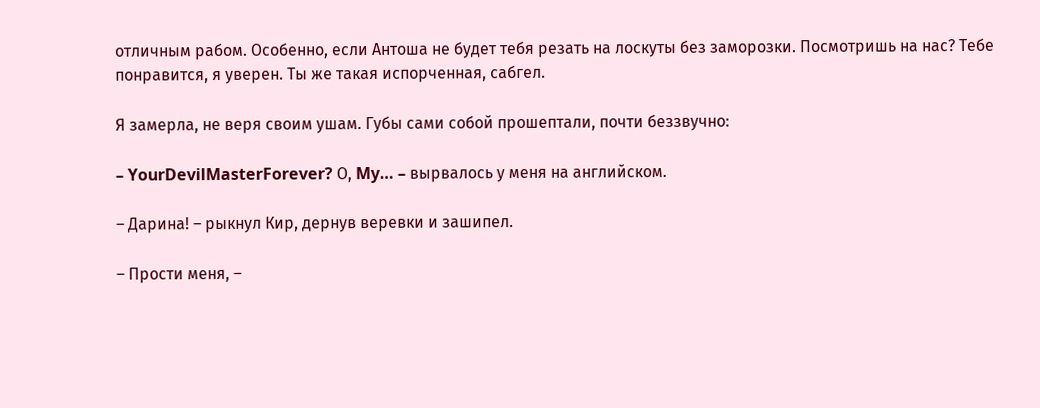отличным рабом. Особенно, если Антоша не будет тебя резать на лоскуты без заморозки. Посмотришь на нас? Тебе понравится, я уверен. Ты же такая испорченная, сабгел.

Я замерла, не веря своим ушам. Губы сами собой прошептали, почти беззвучно:

– YourDevilMasterForever? О, My… – вырвалось у меня на английском.

– Дарина! – рыкнул Кир, дернув веревки и зашипел.

– Прости меня, –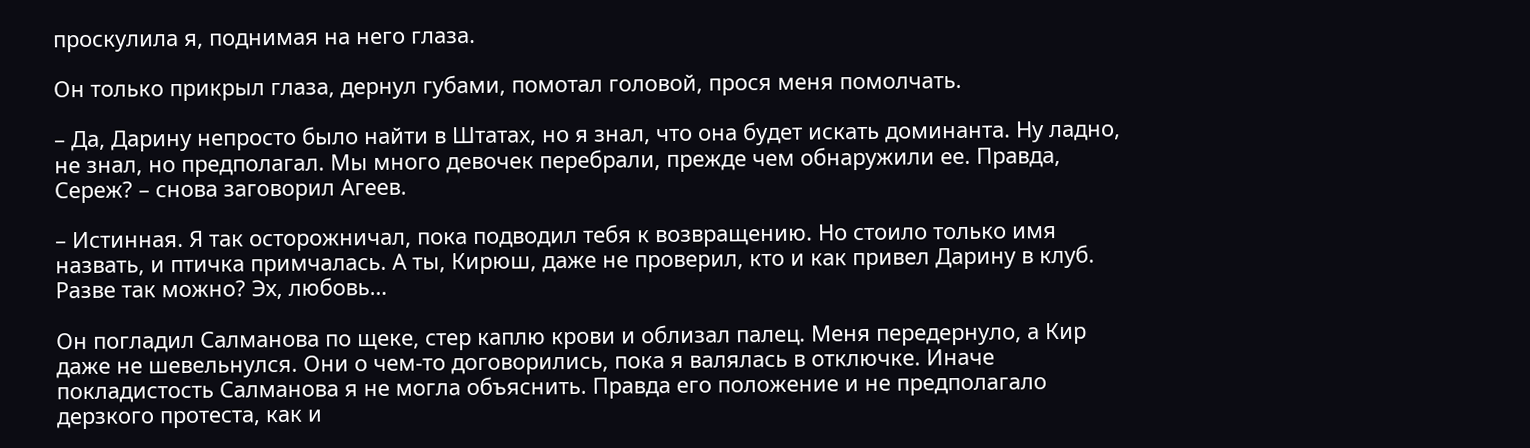проскулила я, поднимая на него глаза.

Он только прикрыл глаза, дернул губами, помотал головой, прося меня помолчать.

– Да, Дарину непросто было найти в Штатах, но я знал, что она будет искать доминанта. Ну ладно, не знал, но предполагал. Мы много девочек перебрали, прежде чем обнаружили ее. Правда, Сереж? – снова заговорил Агеев.

– Истинная. Я так осторожничал, пока подводил тебя к возвращению. Но стоило только имя назвать, и птичка примчалась. А ты, Кирюш, даже не проверил, кто и как привел Дарину в клуб. Разве так можно? Эх, любовь…

Он погладил Салманова по щеке, стер каплю крови и облизал палец. Меня передернуло, а Кир даже не шевельнулся. Они о чем-то договорились, пока я валялась в отключке. Иначе покладистость Салманова я не могла объяснить. Правда его положение и не предполагало дерзкого протеста, как и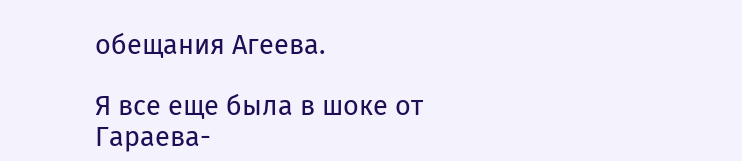обещания Агеева.

Я все еще была в шоке от Гараева-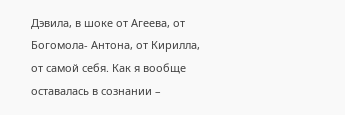Дэвила, в шоке от Агеева, от Богомола- Антона, от Кирилла, от самой себя. Как я вообще оставалась в сознании –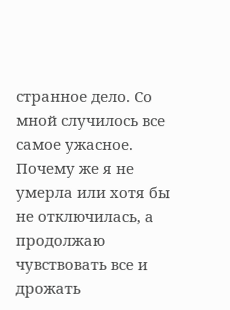странное дело. Со мной случилось все самое ужасное. Почему же я не умерла или хотя бы не отключилась, а продолжаю чувствовать все и дрожать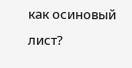как осиновый лист?